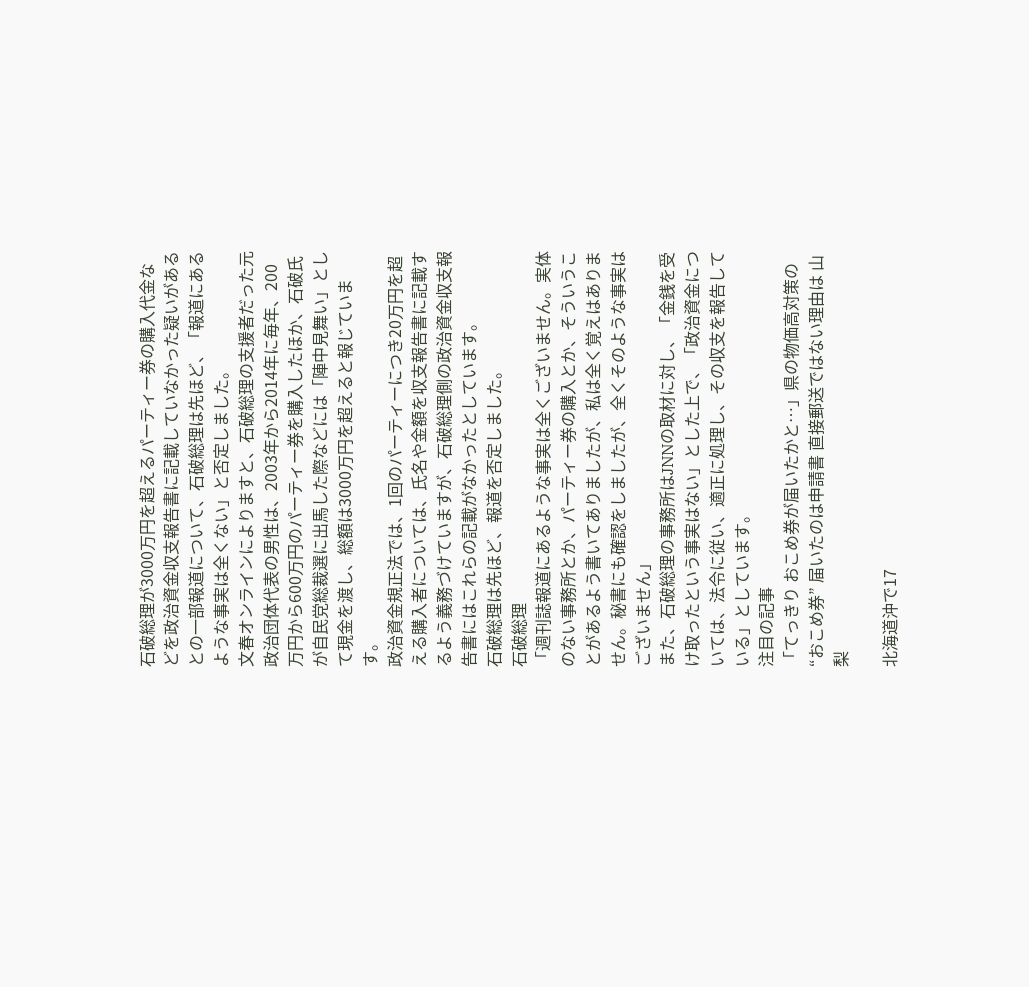石破総理が3000万円を超えるパーティー券の購入代金などを政治資金収支報告書に記載していなかった疑いがあるとの一部報道について、石破総理は先ほど、「報道にあるような事実は全くない」と否定しました。
文春オンラインによりますと、石破総理の支援者だった元政治団体代表の男性は、2003年から2014年に毎年、200万円から600万円のパーティー券を購入したほか、石破氏が自民党総裁選に出馬した際などには「陣中見舞い」として現金を渡し、総額は3000万円を超えると報じています。
政治資金規正法では、1回のパーティーにつき20万円を超える購入者については、氏名や金額を収支報告書に記載するよう義務づけていますが、石破総理側の政治資金収支報告書にはこれらの記載がなかったとしています。
石破総理は先ほど、報道を否定しました。
石破総理
「週刊誌報道にあるような事実は全くございません。実体のない事務所とか、パーティー券の購入とか、そういうことがあるよう書いてありましたが、私は全く覚えはありません。秘書にも確認をしましたが、全くそのような事実はございません」
また、石破総理の事務所はJNNの取材に対し、「金銭を受け取ったという事実はない」とした上で、「政治資金については、法令に従い、適正に処理し、その収支を報告している」としています。
注目の記事
「てっきり おこめ券が届いたかと…」県の物価高対策の“おこめ券” 届いたのは申請書 直接郵送ではない理由は 山梨

北海道沖で17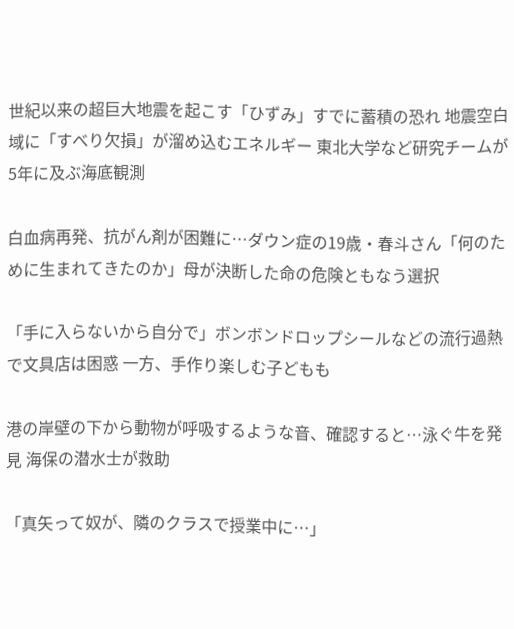世紀以来の超巨大地震を起こす「ひずみ」すでに蓄積の恐れ 地震空白域に「すべり欠損」が溜め込むエネルギー 東北大学など研究チームが5年に及ぶ海底観測

白血病再発、抗がん剤が困難に…ダウン症の19歳・春斗さん「何のために生まれてきたのか」母が決断した命の危険ともなう選択

「手に入らないから自分で」ボンボンドロップシールなどの流行過熱で文具店は困惑 一方、手作り楽しむ子どもも

港の岸壁の下から動物が呼吸するような音、確認すると…泳ぐ牛を発見 海保の潜水士が救助

「真矢って奴が、隣のクラスで授業中に…」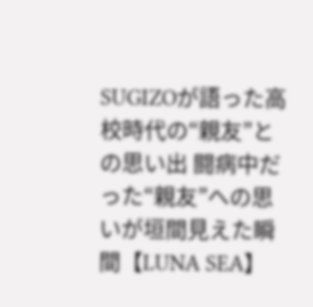SUGIZOが語った高校時代の“親友”との思い出 闘病中だった“親友”への思いが垣間見えた瞬間【LUNA SEA】